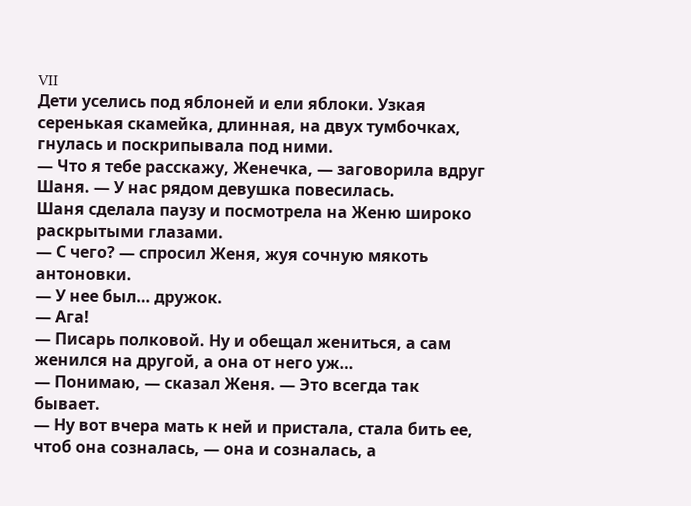VII
Дети уселись под яблоней и ели яблоки. Узкая серенькая скамейка, длинная, на двух тумбочках, гнулась и поскрипывала под ними.
— Что я тебе расскажу, Женечка, — заговорила вдруг Шаня. — У нас рядом девушка повесилась.
Шаня сделала паузу и посмотрела на Женю широко раскрытыми глазами.
— С чего? — спросил Женя, жуя сочную мякоть антоновки.
— У нее был… дружок.
— Ага!
— Писарь полковой. Ну и обещал жениться, а сам женился на другой, а она от него уж…
— Понимаю, — сказал Женя. — Это всегда так бывает.
— Ну вот вчера мать к ней и пристала, стала бить ее, чтоб она созналась, — она и созналась, а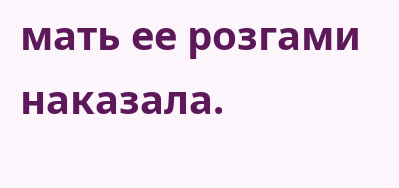мать ее розгами наказала.